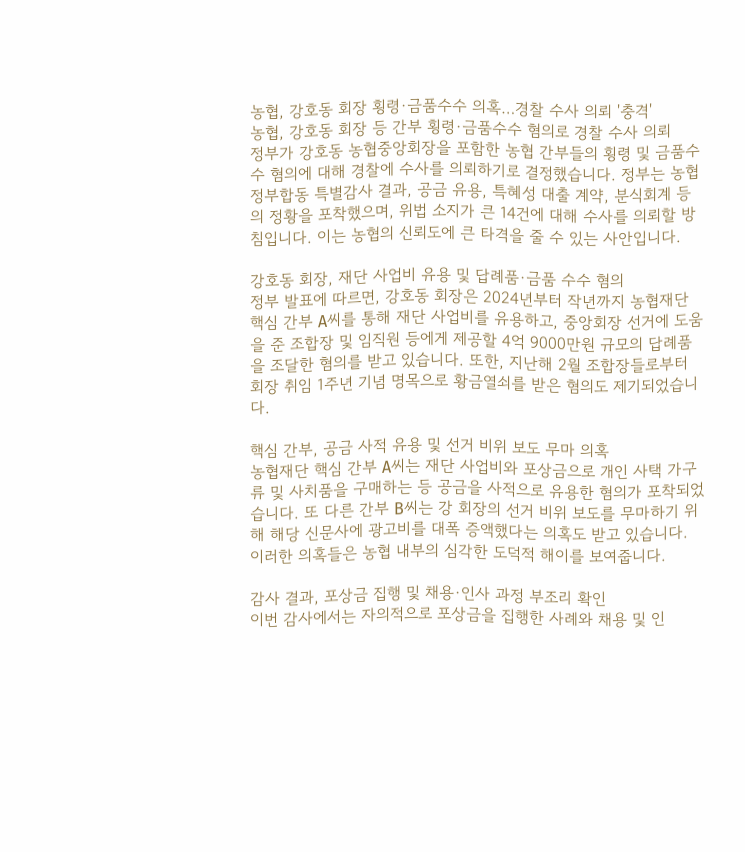농협, 강호동 회장 횡령·금품수수 의혹…경찰 수사 의뢰 '충격'
농협, 강호동 회장 등 간부 횡령·금품수수 혐의로 경찰 수사 의뢰
정부가 강호동 농협중앙회장을 포함한 농협 간부들의 횡령 및 금품수수 혐의에 대해 경찰에 수사를 의뢰하기로 결정했습니다. 정부는 농협 정부합동 특별감사 결과, 공금 유용, 특혜성 대출 계약, 분식회계 등의 정황을 포착했으며, 위법 소지가 큰 14건에 대해 수사를 의뢰할 방침입니다. 이는 농협의 신뢰도에 큰 타격을 줄 수 있는 사안입니다.

강호동 회장, 재단 사업비 유용 및 답례품·금품 수수 혐의
정부 발표에 따르면, 강호동 회장은 2024년부터 작년까지 농협재단 핵심 간부 A씨를 통해 재단 사업비를 유용하고, 중앙회장 선거에 도움을 준 조합장 및 임직원 등에게 제공할 4억 9000만원 규모의 답례품을 조달한 혐의를 받고 있습니다. 또한, 지난해 2월 조합장들로부터 회장 취임 1주년 기념 명목으로 황금열쇠를 받은 혐의도 제기되었습니다.

핵심 간부, 공금 사적 유용 및 선거 비위 보도 무마 의혹
농협재단 핵심 간부 A씨는 재단 사업비와 포상금으로 개인 사택 가구류 및 사치품을 구매하는 등 공금을 사적으로 유용한 혐의가 포착되었습니다. 또 다른 간부 B씨는 강 회장의 선거 비위 보도를 무마하기 위해 해당 신문사에 광고비를 대폭 증액했다는 의혹도 받고 있습니다. 이러한 의혹들은 농협 내부의 심각한 도덕적 해이를 보여줍니다.

감사 결과, 포상금 집행 및 채용·인사 과정 부조리 확인
이번 감사에서는 자의적으로 포상금을 집행한 사례와 채용 및 인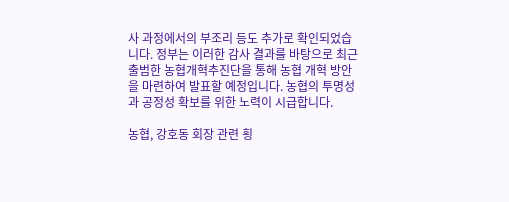사 과정에서의 부조리 등도 추가로 확인되었습니다. 정부는 이러한 감사 결과를 바탕으로 최근 출범한 농협개혁추진단을 통해 농협 개혁 방안을 마련하여 발표할 예정입니다. 농협의 투명성과 공정성 확보를 위한 노력이 시급합니다.

농협, 강호동 회장 관련 횡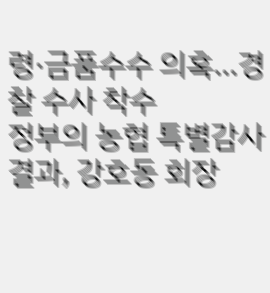령·금품수수 의혹…경찰 수사 착수
정부의 농협 특별감사 결과, 강호동 회장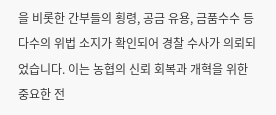을 비롯한 간부들의 횡령, 공금 유용, 금품수수 등 다수의 위법 소지가 확인되어 경찰 수사가 의뢰되었습니다. 이는 농협의 신뢰 회복과 개혁을 위한 중요한 전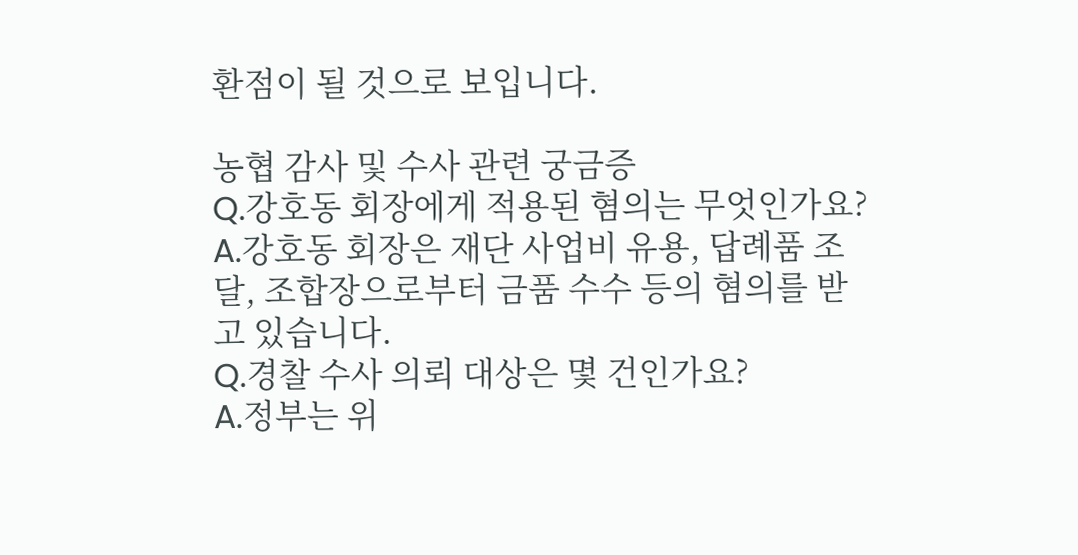환점이 될 것으로 보입니다.

농협 감사 및 수사 관련 궁금증
Q.강호동 회장에게 적용된 혐의는 무엇인가요?
A.강호동 회장은 재단 사업비 유용, 답례품 조달, 조합장으로부터 금품 수수 등의 혐의를 받고 있습니다.
Q.경찰 수사 의뢰 대상은 몇 건인가요?
A.정부는 위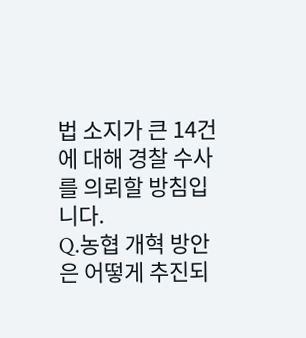법 소지가 큰 14건에 대해 경찰 수사를 의뢰할 방침입니다.
Q.농협 개혁 방안은 어떻게 추진되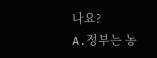나요?
A.정부는 농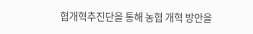협개혁추진단을 통해 농협 개혁 방안을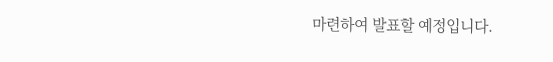마련하여 발표할 예정입니다.